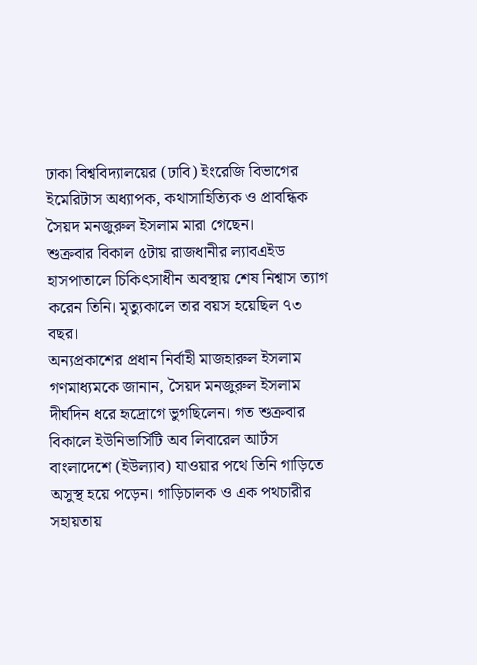ঢাকা বিশ্ববিদ্যালয়ের (ঢাবি) ইংরেজি বিভাগের ইমেরিটাস অধ্যাপক, কথাসাহিত্যিক ও প্রাবন্ধিক সৈয়দ মনজুরুল ইসলাম মারা গেছেন।
শুক্রবার বিকাল ৫টায় রাজধানীর ল্যাবএইড হাসপাতালে চিকিৎসাধীন অবস্থায় শেষ নিশ্বাস ত্যাগ করেন তিনি। মৃত্যুকালে তার বয়স হয়েছিল ৭৩ বছর।
অন্যপ্রকাশের প্রধান নির্বাহী মাজহারুল ইসলাম গণমাধ্যমকে জানান, সৈয়দ মনজুরুল ইসলাম দীর্ঘদিন ধরে হৃদ্রোগে ভুগছিলেন। গত শুক্রবার বিকালে ইউনিভার্সিটি অব লিবারেল আর্টস বাংলাদেশে (ইউল্যাব) যাওয়ার পথে তিনি গাড়িতে অসুস্থ হয়ে পড়েন। গাড়িচালক ও এক পথচারীর সহায়তায়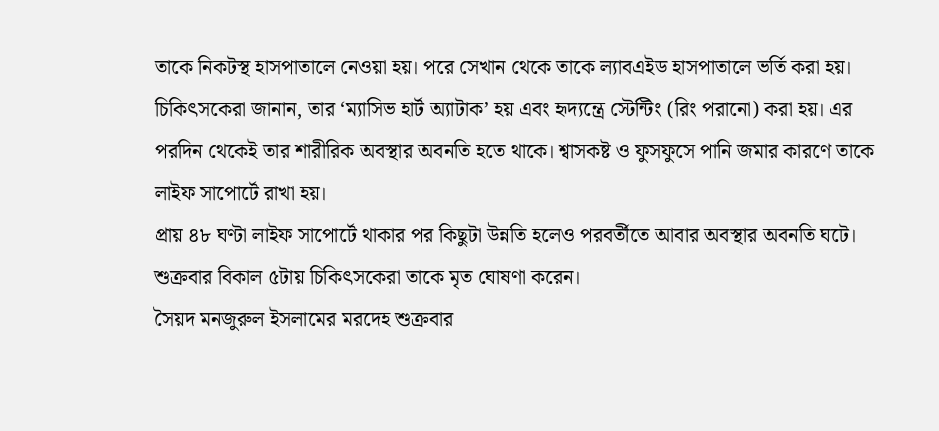তাকে নিকটস্থ হাসপাতালে নেওয়া হয়। পরে সেখান থেকে তাকে ল্যাবএইড হাসপাতালে ভর্তি করা হয়।
চিকিৎসকেরা জানান, তার ‘ম্যাসিভ হার্ট অ্যাটাক’ হয় এবং হৃদ্যন্ত্রে স্টেন্টিং (রিং পরানো) করা হয়। এর পরদিন থেকেই তার শারীরিক অবস্থার অবনতি হতে থাকে। শ্বাসকষ্ট ও ফুসফুসে পানি জমার কারণে তাকে লাইফ সাপোর্টে রাখা হয়।
প্রায় ৪৮ ঘণ্টা লাইফ সাপোর্টে থাকার পর কিছুটা উন্নতি হলেও পরবর্তীতে আবার অবস্থার অবনতি ঘটে। শুক্রবার বিকাল ৫টায় চিকিৎসকেরা তাকে মৃত ঘোষণা করেন।
সৈয়দ মনজুরুল ইসলামের মরদেহ শুক্রবার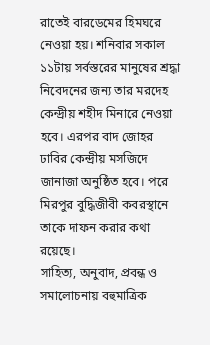রাতেই বারডেমের হিমঘরে নেওয়া হয়। শনিবার সকাল ১১টায় সর্বস্তরের মানুষের শ্রদ্ধা নিবেদনের জন্য তার মরদেহ কেন্দ্রীয় শহীদ মিনারে নেওয়া হবে। এরপর বাদ জোহর ঢাবির কেন্দ্রীয় মসজিদে জানাজা অনুষ্ঠিত হবে। পরে মিরপুর বুদ্ধিজীবী কবরস্থানে তাকে দাফন করার কথা রয়েছে।
সাহিত্য, অনুবাদ, প্রবন্ধ ও সমালোচনায় বহুমাত্রিক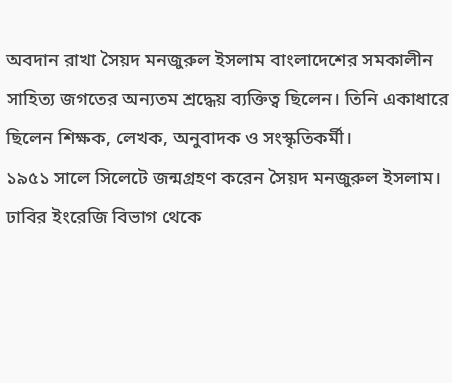অবদান রাখা সৈয়দ মনজুরুল ইসলাম বাংলাদেশের সমকালীন সাহিত্য জগতের অন্যতম শ্রদ্ধেয় ব্যক্তিত্ব ছিলেন। তিনি একাধারে ছিলেন শিক্ষক, লেখক, অনুবাদক ও সংস্কৃতিকর্মী।
১৯৫১ সালে সিলেটে জন্মগ্রহণ করেন সৈয়দ মনজুরুল ইসলাম। ঢাবির ইংরেজি বিভাগ থেকে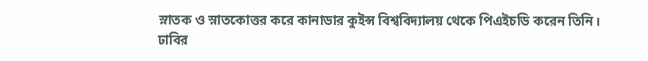স্নাতক ও স্নাতকোত্তর করে কানাডার কুইন্স বিশ্ববিদ্যালয় থেকে পিএইচডি করেন তিনি।
ঢাবির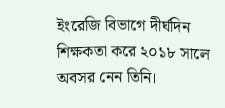ইংরেজি বিভাগে দীর্ঘদিন শিক্ষকতা করে ২০১৮ সালে অবসর নেন তিনি।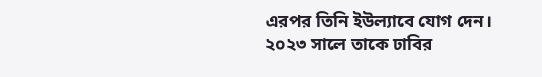এরপর তিনি ইউল্যাবে যোগ দেন। ২০২৩ সালে তাকে ঢাবির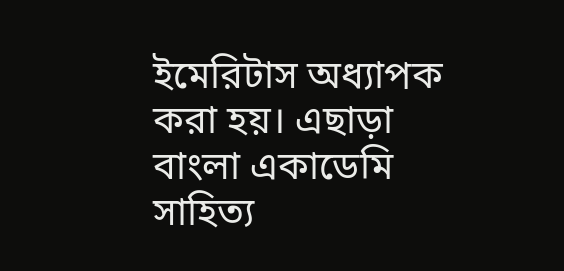ইমেরিটাস অধ্যাপক করা হয়। এছাড়া বাংলা একাডেমি সাহিত্য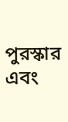পুরস্কার এবং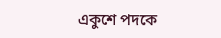একুশে পদকে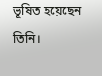ভূষিত হয়েছেন তিনি।